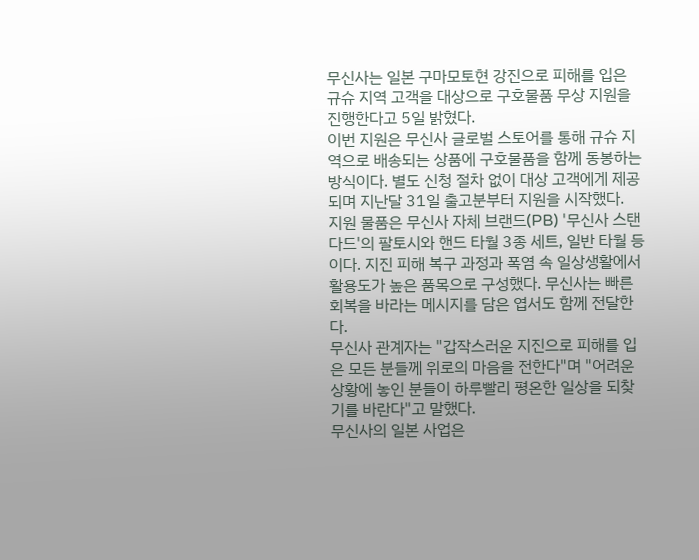무신사는 일본 구마모토현 강진으로 피해를 입은 규슈 지역 고객을 대상으로 구호물품 무상 지원을 진행한다고 5일 밝혔다.
이번 지원은 무신사 글로벌 스토어를 통해 규슈 지역으로 배송되는 상품에 구호물품을 함께 동봉하는 방식이다. 별도 신청 절차 없이 대상 고객에게 제공되며 지난달 31일 출고분부터 지원을 시작했다.
지원 물품은 무신사 자체 브랜드(PB) '무신사 스탠다드'의 팔토시와 핸드 타월 3종 세트, 일반 타월 등이다. 지진 피해 복구 과정과 폭염 속 일상생활에서 활용도가 높은 품목으로 구성했다. 무신사는 빠른 회복을 바라는 메시지를 담은 엽서도 함께 전달한다.
무신사 관계자는 "갑작스러운 지진으로 피해를 입은 모든 분들께 위로의 마음을 전한다"며 "어려운 상황에 놓인 분들이 하루빨리 평온한 일상을 되찾기를 바란다"고 말했다.
무신사의 일본 사업은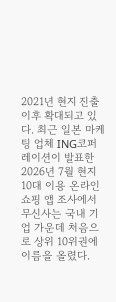2021년 현지 진출 이후 확대되고 있다. 최근 일본 마케팅 업체 ING코퍼레이션이 발표한 2026년 7월 현지 10대 이용 온라인 쇼핑 앱 조사에서 무신사는 국내 기업 가운데 처음으로 상위 10위권에 이름을 올렸다.